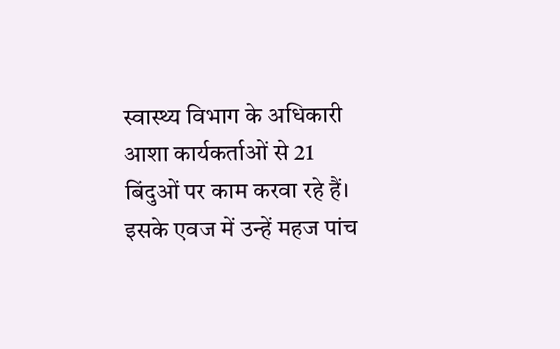स्वास्थ्य विभाग के अधिकारी आशा कार्यकर्ताओं से 21 बिंदुओं पर काम करवा रहे हैं। इसके एवज में उन्हें महज पांच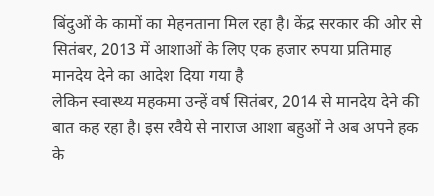बिंदुओं के कामों का मेहनताना मिल रहा है। केंद्र सरकार की ओर से सितंबर, 2013 में आशाओं के लिए एक हजार रुपया प्रतिमाह मानदेय देने का आदेश दिया गया है
लेकिन स्वास्थ्य महकमा उन्हें वर्ष सितंबर, 2014 से मानदेय देने की बात कह रहा है। इस रवैये से नाराज आशा बहुओं ने अब अपने हक के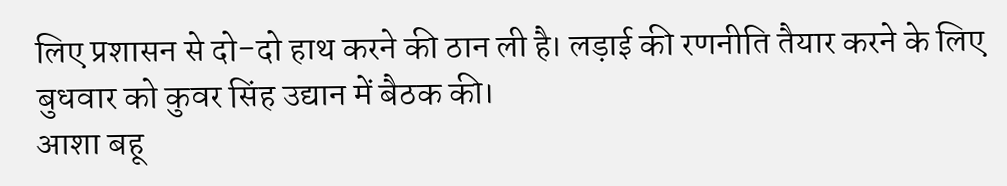लिए प्रशासन से दो-दो हाथ करने की ठान ली है। लड़ाई की रणनीति तैयार करने के लिए बुधवार को कुवर सिंह उद्यान में बैठक की।
आशा बहू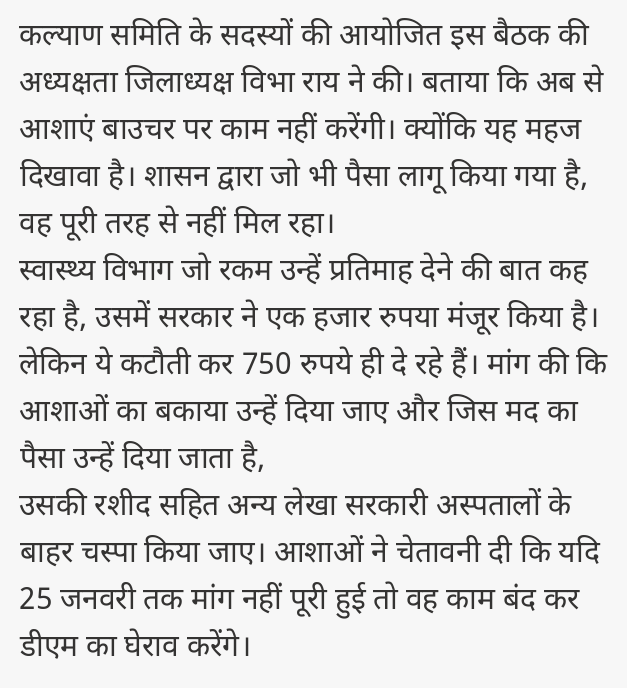कल्याण समिति के सदस्यों की आयोजित इस बैठक की अध्यक्षता जिलाध्यक्ष विभा राय ने की। बताया कि अब से आशाएं बाउचर पर काम नहीं करेंगी। क्योंकि यह महज दिखावा है। शासन द्वारा जो भी पैसा लागू किया गया है, वह पूरी तरह से नहीं मिल रहा।
स्वास्थ्य विभाग जो रकम उन्हें प्रतिमाह देने की बात कह रहा है, उसमें सरकार ने एक हजार रुपया मंजूर किया है। लेकिन ये कटौती कर 750 रुपये ही दे रहे हैं। मांग की कि आशाओं का बकाया उन्हें दिया जाए और जिस मद का पैसा उन्हें दिया जाता है,
उसकी रशीद सहित अन्य लेखा सरकारी अस्पतालों के बाहर चस्पा किया जाए। आशाओं ने चेतावनी दी कि यदि 25 जनवरी तक मांग नहीं पूरी हुई तो वह काम बंद कर डीएम का घेराव करेंगे।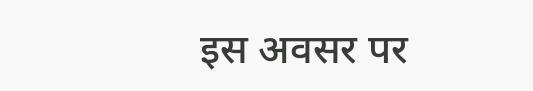इस अवसर पर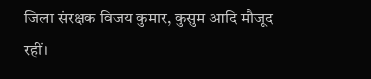जिला संरक्षक विजय कुमार, कुसुम आदि मौजूद रहीं।